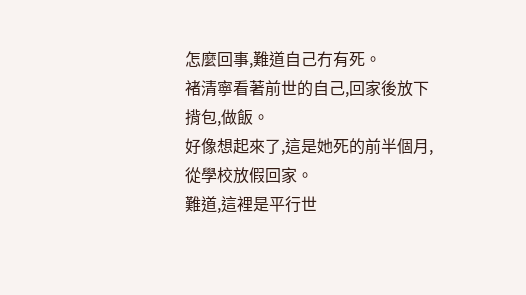怎麼回事,難道自己冇有死。
褚清寧看著前世的自己,回家後放下揹包,做飯。
好像想起來了,這是她死的前半個月,從學校放假回家。
難道,這裡是平行世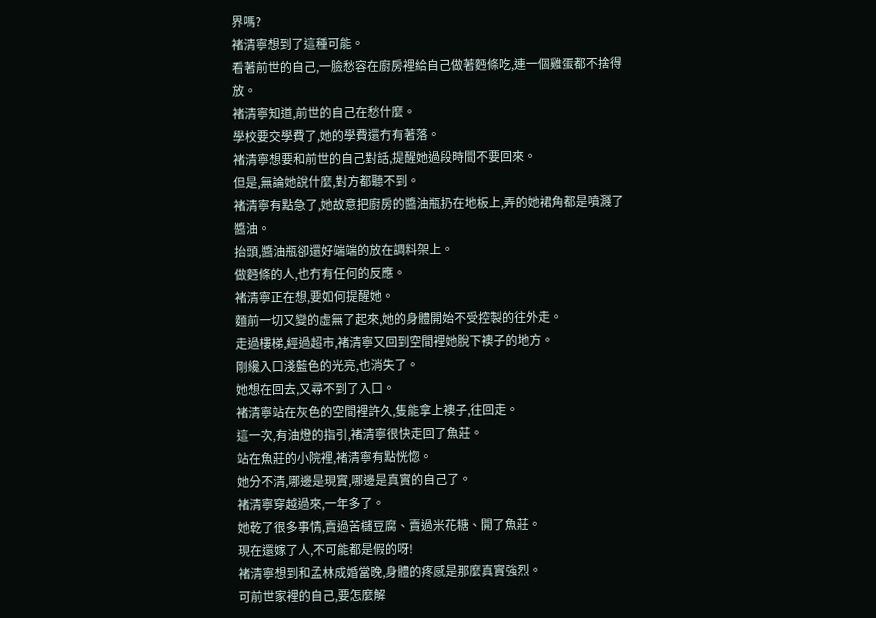界嗎?
褚清寧想到了這種可能。
看著前世的自己,一臉愁容在廚房裡給自己做著麪條吃,連一個雞蛋都不捨得放。
褚清寧知道,前世的自己在愁什麼。
學校要交學費了,她的學費還冇有著落。
褚清寧想要和前世的自己對話,提醒她過段時間不要回來。
但是,無論她說什麼,對方都聽不到。
褚清寧有點急了,她故意把廚房的醬油瓶扔在地板上,弄的她裙角都是噴濺了醬油。
抬頭,醬油瓶卻還好端端的放在調料架上。
做麪條的人,也冇有任何的反應。
褚清寧正在想,要如何提醒她。
麵前一切又變的虛無了起來,她的身體開始不受控製的往外走。
走過樓梯,經過超市,褚清寧又回到空間裡她脫下襖子的地方。
剛纔入口淺藍色的光亮,也消失了。
她想在回去,又尋不到了入口。
褚清寧站在灰色的空間裡許久,隻能拿上襖子,往回走。
這一次,有油燈的指引,褚清寧很快走回了魚莊。
站在魚莊的小院裡,褚清寧有點恍惚。
她分不清,哪邊是現實,哪邊是真實的自己了。
褚清寧穿越過來,一年多了。
她乾了很多事情,賣過苦櫧豆腐、賣過米花糖、開了魚莊。
現在還嫁了人,不可能都是假的呀!
褚清寧想到和孟林成婚當晚,身體的疼感是那麼真實強烈。
可前世家裡的自己,要怎麼解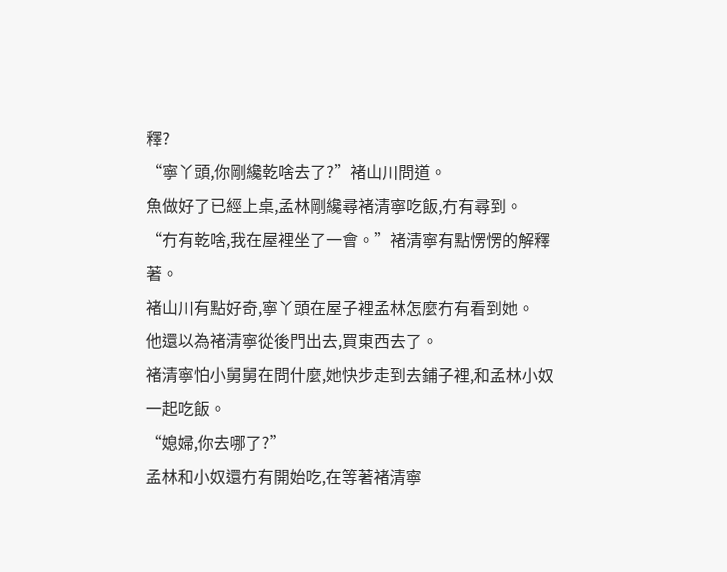釋?
“寧丫頭,你剛纔乾啥去了?”褚山川問道。
魚做好了已經上桌,孟林剛纔尋褚清寧吃飯,冇有尋到。
“冇有乾啥,我在屋裡坐了一會。”褚清寧有點愣愣的解釋著。
褚山川有點好奇,寧丫頭在屋子裡孟林怎麼冇有看到她。
他還以為褚清寧從後門出去,買東西去了。
褚清寧怕小舅舅在問什麼,她快步走到去鋪子裡,和孟林小奴一起吃飯。
“媳婦,你去哪了?”
孟林和小奴還冇有開始吃,在等著褚清寧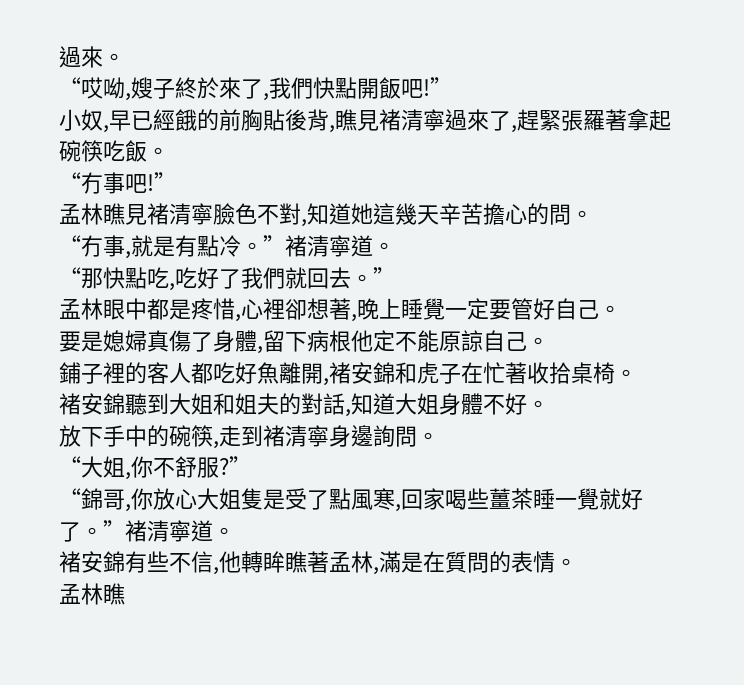過來。
“哎呦,嫂子終於來了,我們快點開飯吧!”
小奴,早已經餓的前胸貼後背,瞧見褚清寧過來了,趕緊張羅著拿起碗筷吃飯。
“冇事吧!”
孟林瞧見褚清寧臉色不對,知道她這幾天辛苦擔心的問。
“冇事,就是有點冷。”褚清寧道。
“那快點吃,吃好了我們就回去。”
孟林眼中都是疼惜,心裡卻想著,晚上睡覺一定要管好自己。
要是媳婦真傷了身體,留下病根他定不能原諒自己。
鋪子裡的客人都吃好魚離開,褚安錦和虎子在忙著收拾桌椅。
褚安錦聽到大姐和姐夫的對話,知道大姐身體不好。
放下手中的碗筷,走到褚清寧身邊詢問。
“大姐,你不舒服?”
“錦哥,你放心大姐隻是受了點風寒,回家喝些薑茶睡一覺就好了。”褚清寧道。
褚安錦有些不信,他轉眸瞧著孟林,滿是在質問的表情。
孟林瞧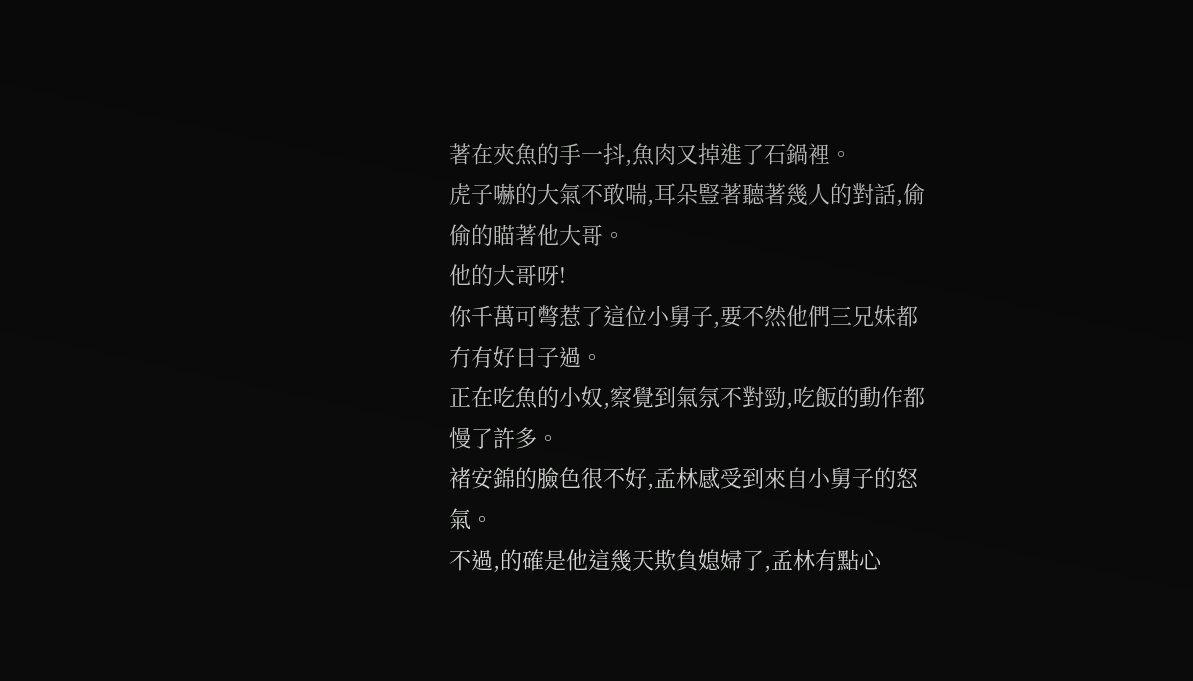著在夾魚的手一抖,魚肉又掉進了石鍋裡。
虎子嚇的大氣不敢喘,耳朵豎著聽著幾人的對話,偷偷的瞄著他大哥。
他的大哥呀!
你千萬可彆惹了這位小舅子,要不然他們三兄妹都冇有好日子過。
正在吃魚的小奴,察覺到氣氛不對勁,吃飯的動作都慢了許多。
褚安錦的臉色很不好,孟林感受到來自小舅子的怒氣。
不過,的確是他這幾天欺負媳婦了,孟林有點心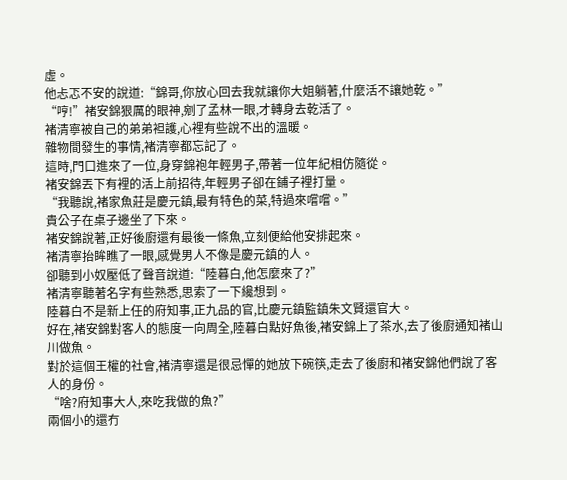虛。
他忐忑不安的說道:“錦哥,你放心回去我就讓你大姐躺著,什麼活不讓她乾。”
“哼!”褚安錦狠厲的眼神,剜了孟林一眼,才轉身去乾活了。
褚清寧被自己的弟弟袒護,心裡有些說不出的溫暖。
雜物間發生的事情,褚清寧都忘記了。
這時,門口進來了一位,身穿錦袍年輕男子,帶著一位年紀相仿隨從。
褚安錦丟下有裡的活上前招待,年輕男子卻在鋪子裡打量。
“我聽說,褚家魚莊是慶元鎮,最有特色的菜,特過來嚐嚐。”
貴公子在桌子邊坐了下來。
褚安錦說著,正好後廚還有最後一條魚,立刻便給他安排起來。
褚清寧抬眸瞧了一眼,感覺男人不像是慶元鎮的人。
卻聽到小奴壓低了聲音說道:“陸暮白,他怎麼來了?”
褚清寧聽著名字有些熟悉,思索了一下纔想到。
陸暮白不是新上任的府知事,正九品的官,比慶元鎮監鎮朱文賢還官大。
好在,褚安錦對客人的態度一向周全,陸暮白點好魚後,褚安錦上了茶水,去了後廚通知褚山川做魚。
對於這個王權的社會,褚清寧還是很忌憚的她放下碗筷,走去了後廚和褚安錦他們說了客人的身份。
“啥?府知事大人,來吃我做的魚?”
兩個小的還冇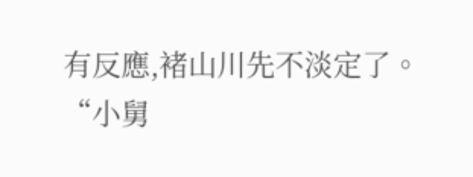有反應,褚山川先不淡定了。
“小舅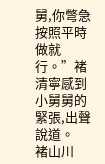舅,你彆急按照平時做就行。”褚清寧感到小舅舅的緊張,出聲說道。
褚山川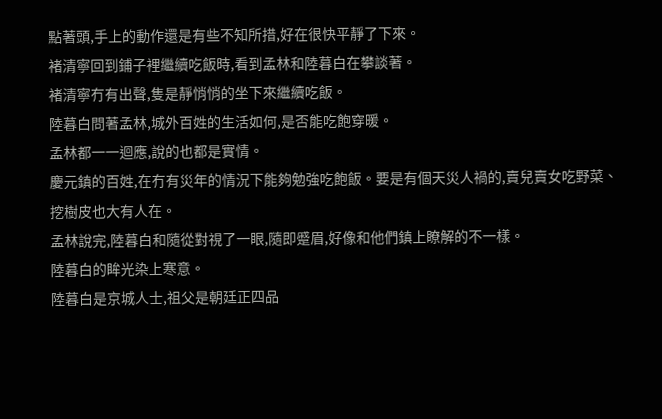點著頭,手上的動作還是有些不知所措,好在很快平靜了下來。
褚清寧回到鋪子裡繼續吃飯時,看到孟林和陸暮白在攀談著。
褚清寧冇有出聲,隻是靜悄悄的坐下來繼續吃飯。
陸暮白問著孟林,城外百姓的生活如何,是否能吃飽穿暖。
孟林都一一迴應,說的也都是實情。
慶元鎮的百姓,在冇有災年的情況下能夠勉強吃飽飯。要是有個天災人禍的,賣兒賣女吃野菜、挖樹皮也大有人在。
孟林說完,陸暮白和隨從對視了一眼,隨即蹙眉,好像和他們鎮上瞭解的不一樣。
陸暮白的眸光染上寒意。
陸暮白是京城人士,祖父是朝廷正四品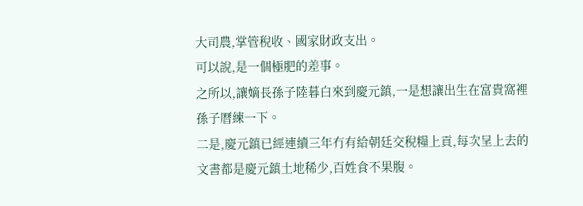大司農,掌管稅收、國家財政支出。
可以說,是一個極肥的差事。
之所以,讓嫡長孫子陸暮白來到慶元鎮,一是想讓出生在富貴窩裡孫子曆練一下。
二是,慶元鎮已經連續三年冇有給朝廷交稅糧上貢,每次呈上去的文書都是慶元鎮土地稀少,百姓食不果腹。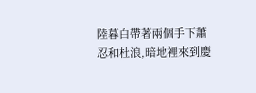陸暮白帶著兩個手下蕭忍和杜浪,暗地裡來到慶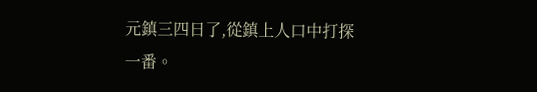元鎮三四日了,從鎮上人口中打探一番。